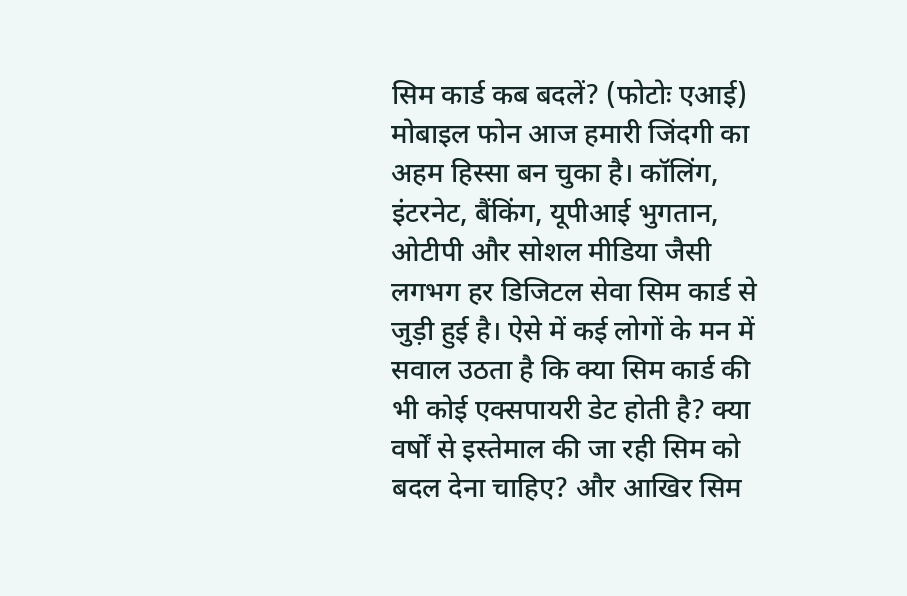सिम कार्ड कब बदलें? (फोटोः एआई)
मोबाइल फोन आज हमारी जिंदगी का अहम हिस्सा बन चुका है। कॉलिंग, इंटरनेट, बैंकिंग, यूपीआई भुगतान, ओटीपी और सोशल मीडिया जैसी लगभग हर डिजिटल सेवा सिम कार्ड से जुड़ी हुई है। ऐसे में कई लोगों के मन में सवाल उठता है कि क्या सिम कार्ड की भी कोई एक्सपायरी डेट होती है? क्या वर्षों से इस्तेमाल की जा रही सिम को बदल देना चाहिए? और आखिर सिम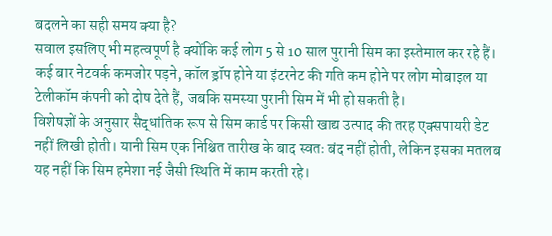बदलने का सही समय क्या है?
सवाल इसलिए भी महत्वपूर्ण है क्योंकि कई लोग 5 से 10 साल पुरानी सिम का इस्तेमाल कर रहे हैं। कई बार नेटवर्क कमजोर पड़ने, कॉल ड्रॉप होने या इंटरनेट की गति कम होने पर लोग मोबाइल या टेलीकॉम कंपनी को दोष देते हैं, जबकि समस्या पुरानी सिम में भी हो सकती है।
विशेषज्ञों के अनुसार सैद्धांतिक रूप से सिम कार्ड पर किसी खाद्य उत्पाद की तरह एक्सपायरी डेट नहीं लिखी होती। यानी सिम एक निश्चित तारीख के बाद स्वतः बंद नहीं होती, लेकिन इसका मतलब यह नहीं कि सिम हमेशा नई जैसी स्थिति में काम करती रहे।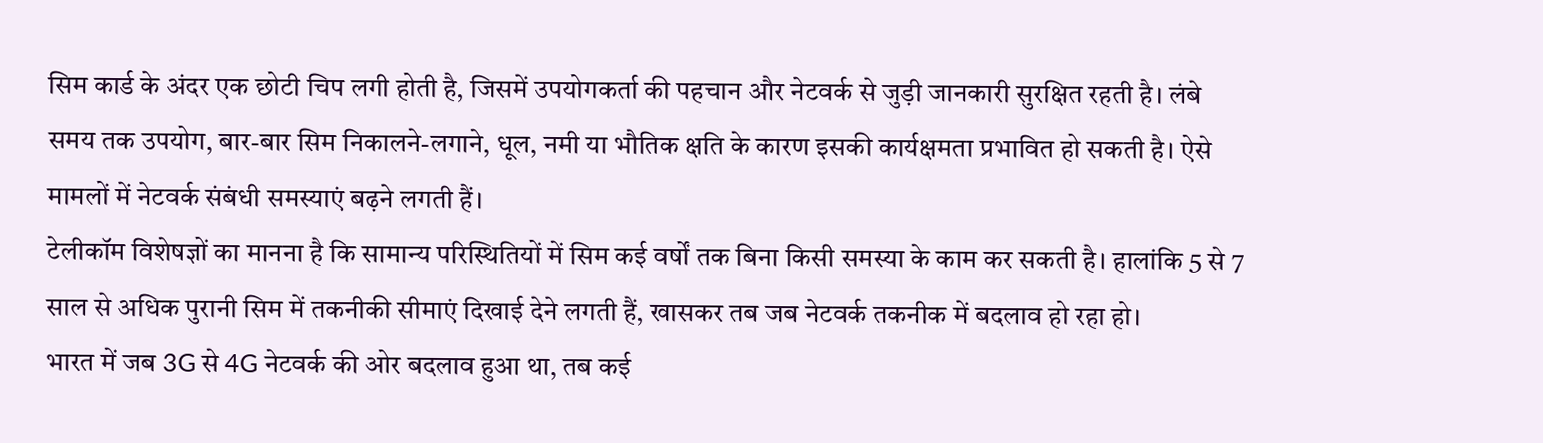सिम कार्ड के अंदर एक छोटी चिप लगी होती है, जिसमें उपयोगकर्ता की पहचान और नेटवर्क से जुड़ी जानकारी सुरक्षित रहती है। लंबे समय तक उपयोग, बार-बार सिम निकालने-लगाने, धूल, नमी या भौतिक क्षति के कारण इसकी कार्यक्षमता प्रभावित हो सकती है। ऐसे मामलों में नेटवर्क संबंधी समस्याएं बढ़ने लगती हैं।
टेलीकॉम विशेषज्ञों का मानना है कि सामान्य परिस्थितियों में सिम कई वर्षों तक बिना किसी समस्या के काम कर सकती है। हालांकि 5 से 7 साल से अधिक पुरानी सिम में तकनीकी सीमाएं दिखाई देने लगती हैं, खासकर तब जब नेटवर्क तकनीक में बदलाव हो रहा हो।
भारत में जब 3G से 4G नेटवर्क की ओर बदलाव हुआ था, तब कई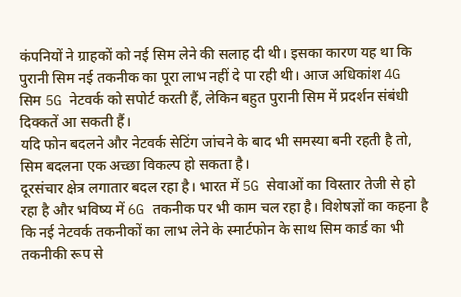कंपनियों ने ग्राहकों को नई सिम लेने की सलाह दी थी। इसका कारण यह था कि पुरानी सिम नई तकनीक का पूरा लाभ नहीं दे पा रही थी। आज अधिकांश 4G सिम 5G नेटवर्क को सपोर्ट करती हैं, लेकिन बहुत पुरानी सिम में प्रदर्शन संबंधी दिक्कतें आ सकती हैं।
यदि फोन बदलने और नेटवर्क सेटिंग जांचने के बाद भी समस्या बनी रहती है तो, सिम बदलना एक अच्छा विकल्प हो सकता है।
दूरसंचार क्षेत्र लगातार बदल रहा है। भारत में 5G सेवाओं का विस्तार तेजी से हो रहा है और भविष्य में 6G तकनीक पर भी काम चल रहा है। विशेषज्ञों का कहना है कि नई नेटवर्क तकनीकों का लाभ लेने के स्मार्टफोन के साथ सिम कार्ड का भी तकनीकी रूप से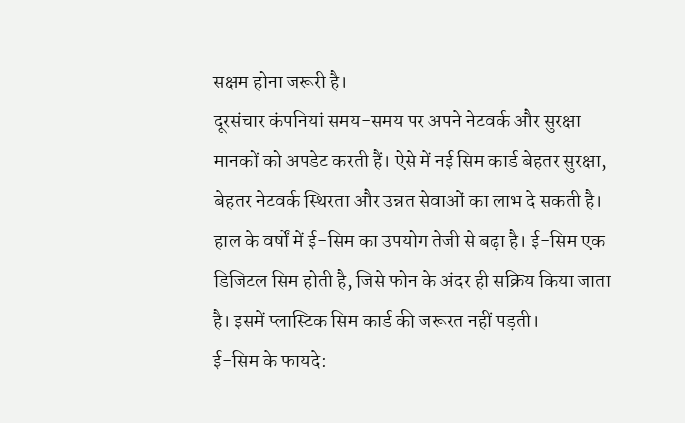सक्षम होना जरूरी है।
दूरसंचार कंपनियां समय-समय पर अपने नेटवर्क और सुरक्षा मानकों को अपडेट करती हैं। ऐसे में नई सिम कार्ड बेहतर सुरक्षा, बेहतर नेटवर्क स्थिरता और उन्नत सेवाओं का लाभ दे सकती है।
हाल के वर्षों में ई-सिम का उपयोग तेजी से बढ़ा है। ई-सिम एक डिजिटल सिम होती है, जिसे फोन के अंदर ही सक्रिय किया जाता है। इसमें प्लास्टिक सिम कार्ड की जरूरत नहीं पड़ती।
ई-सिम के फायदे: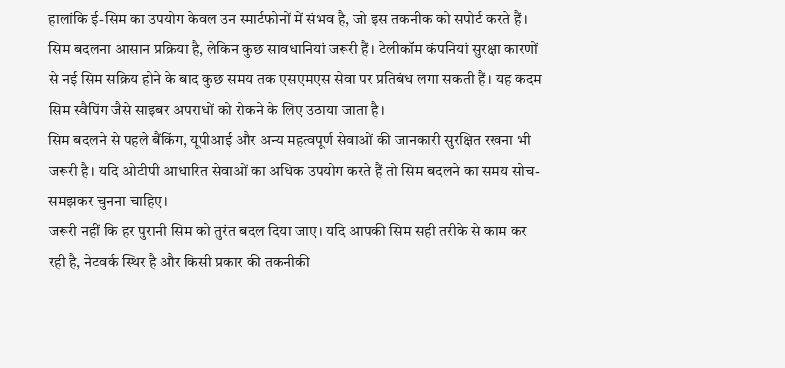हालांकि ई-सिम का उपयोग केवल उन स्मार्टफोनों में संभव है, जो इस तकनीक को सपोर्ट करते हैं।
सिम बदलना आसान प्रक्रिया है, लेकिन कुछ सावधानियां जरूरी हैं। टेलीकॉम कंपनियां सुरक्षा कारणों से नई सिम सक्रिय होने के बाद कुछ समय तक एसएमएस सेवा पर प्रतिबंध लगा सकती हैं। यह कदम सिम स्वैपिंग जैसे साइबर अपराधों को रोकने के लिए उठाया जाता है।
सिम बदलने से पहले बैंकिंग, यूपीआई और अन्य महत्वपूर्ण सेवाओं की जानकारी सुरक्षित रखना भी जरूरी है। यदि ओटीपी आधारित सेवाओं का अधिक उपयोग करते हैं तो सिम बदलने का समय सोच-समझकर चुनना चाहिए।
जरूरी नहीं कि हर पुरानी सिम को तुरंत बदल दिया जाए। यदि आपकी सिम सही तरीके से काम कर रही है, नेटवर्क स्थिर है और किसी प्रकार की तकनीकी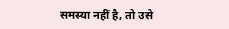समस्या नहीं है, तो उसे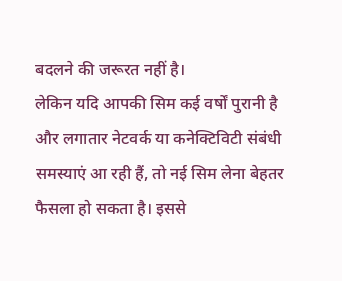बदलने की जरूरत नहीं है।
लेकिन यदि आपकी सिम कई वर्षों पुरानी है और लगातार नेटवर्क या कनेक्टिविटी संबंधी समस्याएं आ रही हैं, तो नई सिम लेना बेहतर फैसला हो सकता है। इससे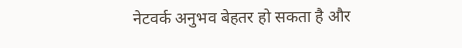नेटवर्क अनुभव बेहतर हो सकता है और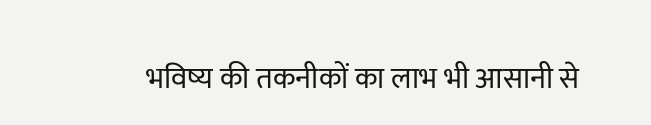भविष्य की तकनीकों का लाभ भी आसानी से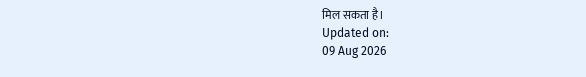मिल सकता है।
Updated on:
09 Aug 2026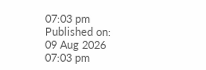07:03 pm
Published on:
09 Aug 2026 07:03 pm